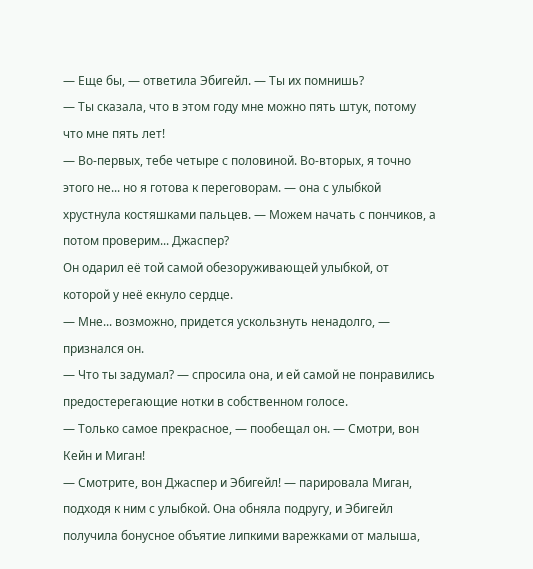— Еще бы, — ответила Эбигейл. — Ты их помнишь?
— Ты сказала, что в этом году мне можно пять штук, потому что мне пять лет!
— Во-первых, тебе четыре с половиной. Во-вторых, я точно этого не... но я готова к переговорам. — она с улыбкой хрустнула костяшками пальцев. — Можем начать с пончиков, а потом проверим... Джаспер?
Он одарил её той самой обезоруживающей улыбкой, от которой у неё екнуло сердце.
— Мне... возможно, придется ускользнуть ненадолго, — признался он.
— Что ты задумал? — спросила она, и ей самой не понравились предостерегающие нотки в собственном голосе.
— Только самое прекрасное, — пообещал он. — Смотри, вон Кейн и Миган!
— Смотрите, вон Джаспер и Эбигейл! — парировала Миган, подходя к ним с улыбкой. Она обняла подругу, и Эбигейл получила бонусное объятие липкими варежками от малыша,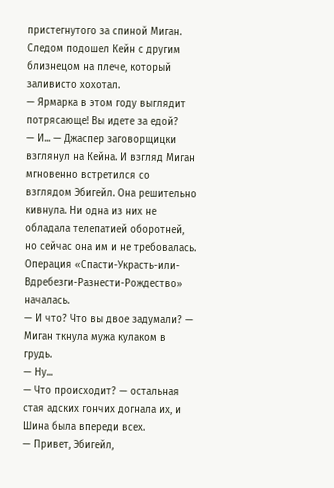пристегнутого за спиной Миган. Следом подошел Кейн с другим близнецом на плече, который заливисто хохотал.
— Ярмарка в этом году выглядит потрясающе! Вы идете за едой?
— И... — Джаспер заговорщицки взглянул на Кейна. И взгляд Миган мгновенно встретился со взглядом Эбигейл. Она решительно кивнула. Ни одна из них не обладала телепатией оборотней, но сейчас она им и не требовалась. Операция «Спасти-Украсть-или-Вдребезги-Разнести-Рождество» началась.
— И что? Что вы двое задумали? — Миган ткнула мужа кулаком в грудь.
— Ну...
— Что происходит? — остальная стая адских гончих догнала их, и Шина была впереди всех.
— Привет, Эбигейл,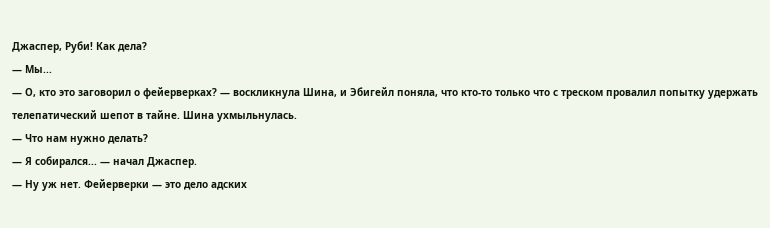Джаспер, Руби! Как дела?
— Мы...
— О, кто это заговорил о фейерверках? — воскликнула Шина, и Эбигейл поняла, что кто-то только что с треском провалил попытку удержать телепатический шепот в тайне. Шина ухмыльнулась.
— Что нам нужно делать?
— Я собирался... — начал Джаспер.
— Ну уж нет. Фейерверки — это дело адских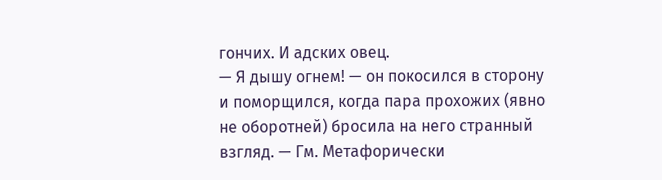гончих. И адских овец.
— Я дышу огнем! — он покосился в сторону и поморщился, когда пара прохожих (явно не оборотней) бросила на него странный взгляд. — Гм. Метафорически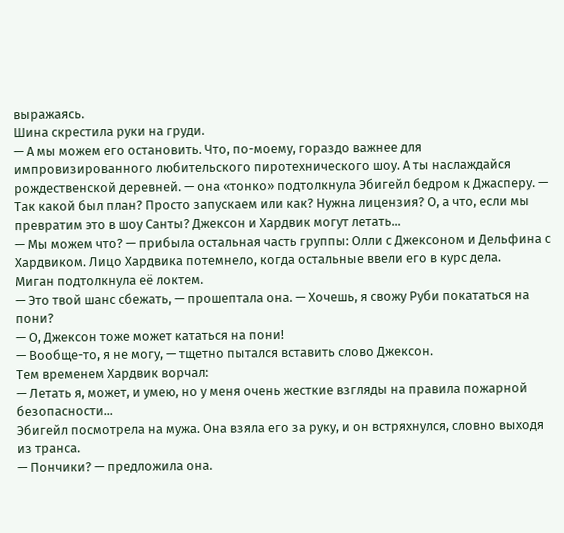выражаясь.
Шина скрестила руки на груди.
— А мы можем его остановить. Что, по-моему, гораздо важнее для импровизированного любительского пиротехнического шоу. А ты наслаждайся рождественской деревней. — она «тонко» подтолкнула Эбигейл бедром к Джасперу. — Так какой был план? Просто запускаем или как? Нужна лицензия? О, а что, если мы превратим это в шоу Санты? Джексон и Хардвик могут летать...
— Мы можем что? — прибыла остальная часть группы: Олли с Джексоном и Дельфина с Хардвиком. Лицо Хардвика потемнело, когда остальные ввели его в курс дела.
Миган подтолкнула её локтем.
— Это твой шанс сбежать, — прошептала она. — Хочешь, я свожу Руби покататься на пони?
— О, Джексон тоже может кататься на пони!
— Вообще-то, я не могу, — тщетно пытался вставить слово Джексон.
Тем временем Хардвик ворчал:
— Летать я, может, и умею, но у меня очень жесткие взгляды на правила пожарной безопасности...
Эбигейл посмотрела на мужа. Она взяла его за руку, и он встряхнулся, словно выходя из транса.
— Пончики? — предложила она.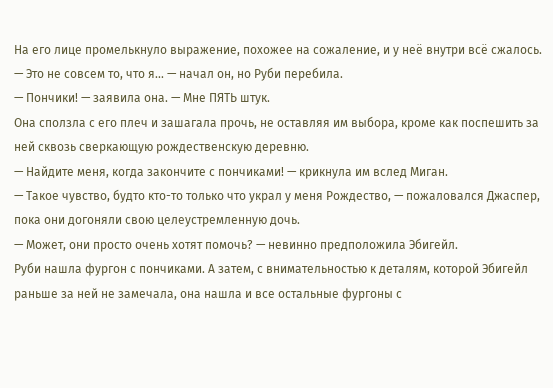На его лице промелькнуло выражение, похожее на сожаление, и у неё внутри всё сжалось.
— Это не совсем то, что я... — начал он, но Руби перебила.
— Пончики! — заявила она. — Мне ПЯТЬ штук.
Она сползла с его плеч и зашагала прочь, не оставляя им выбора, кроме как поспешить за ней сквозь сверкающую рождественскую деревню.
— Найдите меня, когда закончите с пончиками! — крикнула им вслед Миган.
— Такое чувство, будто кто-то только что украл у меня Рождество, — пожаловался Джаспер, пока они догоняли свою целеустремленную дочь.
— Может, они просто очень хотят помочь? — невинно предположила Эбигейл.
Руби нашла фургон с пончиками. А затем, с внимательностью к деталям, которой Эбигейл раньше за ней не замечала, она нашла и все остальные фургоны с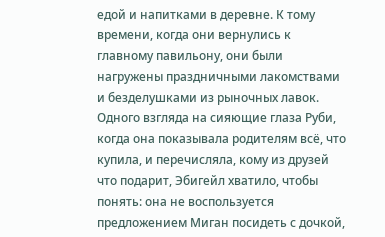едой и напитками в деревне. К тому времени, когда они вернулись к главному павильону, они были нагружены праздничными лакомствами и безделушками из рыночных лавок.
Одного взгляда на сияющие глаза Руби, когда она показывала родителям всё, что купила, и перечисляла, кому из друзей что подарит, Эбигейл хватило, чтобы понять: она не воспользуется предложением Миган посидеть с дочкой,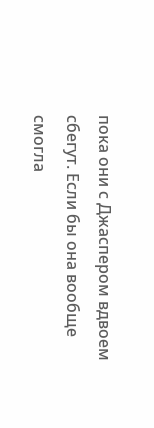пока они с Джаспером вдвоем сбегут. Если бы она вообще смогла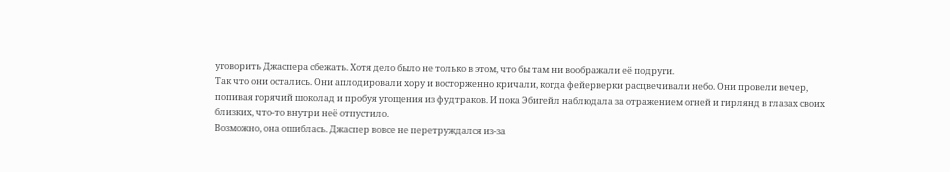уговорить Джаспера сбежать. Хотя дело было не только в этом, что бы там ни воображали её подруги.
Так что они остались. Они аплодировали хору и восторженно кричали, когда фейерверки расцвечивали небо. Они провели вечер, попивая горячий шоколад и пробуя угощения из фудтраков. И пока Эбигейл наблюдала за отражением огней и гирлянд в глазах своих близких, что-то внутри неё отпустило.
Возможно, она ошиблась. Джаспер вовсе не перетруждался из-за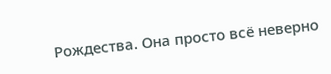Рождества. Она просто всё неверно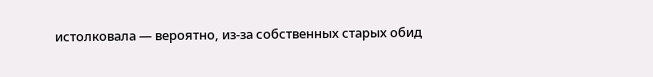истолковала — вероятно, из-за собственных старых обид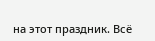на этот праздник. Всё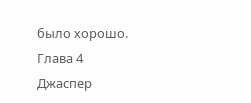было хорошо.
Глава 4
Джаспер